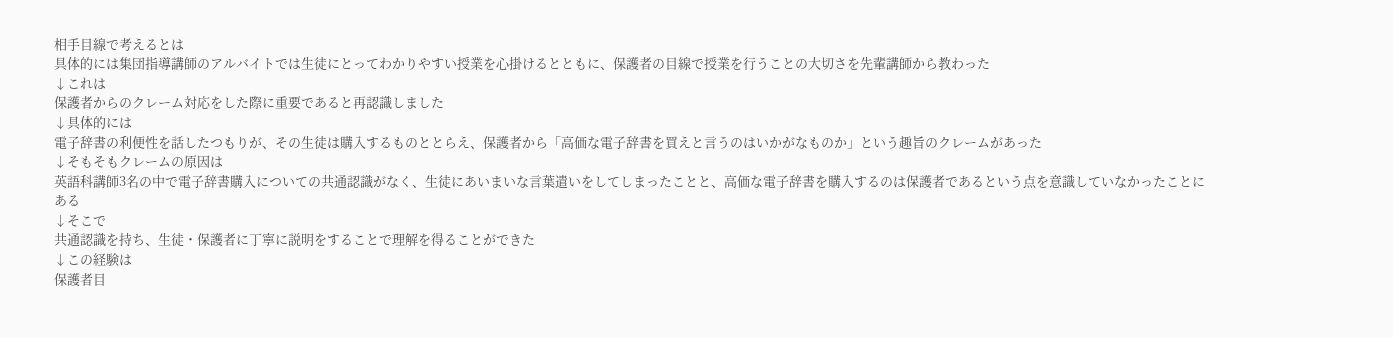相手目線で考えるとは
具体的には集団指導講師のアルバイトでは生徒にとってわかりやすい授業を心掛けるとともに、保護者の目線で授業を行うことの大切さを先輩講師から教わった
↓これは
保護者からのクレーム対応をした際に重要であると再認識しました
↓具体的には
電子辞書の利便性を話したつもりが、その生徒は購入するものととらえ、保護者から「高価な電子辞書を買えと言うのはいかがなものか」という趣旨のクレームがあった
↓そもそもクレームの原因は
英語科講師3名の中で電子辞書購入についての共通認識がなく、生徒にあいまいな言葉遣いをしてしまったことと、高価な電子辞書を購入するのは保護者であるという点を意識していなかったことにある
↓そこで
共通認識を持ち、生徒・保護者に丁寧に説明をすることで理解を得ることができた
↓この経験は
保護者目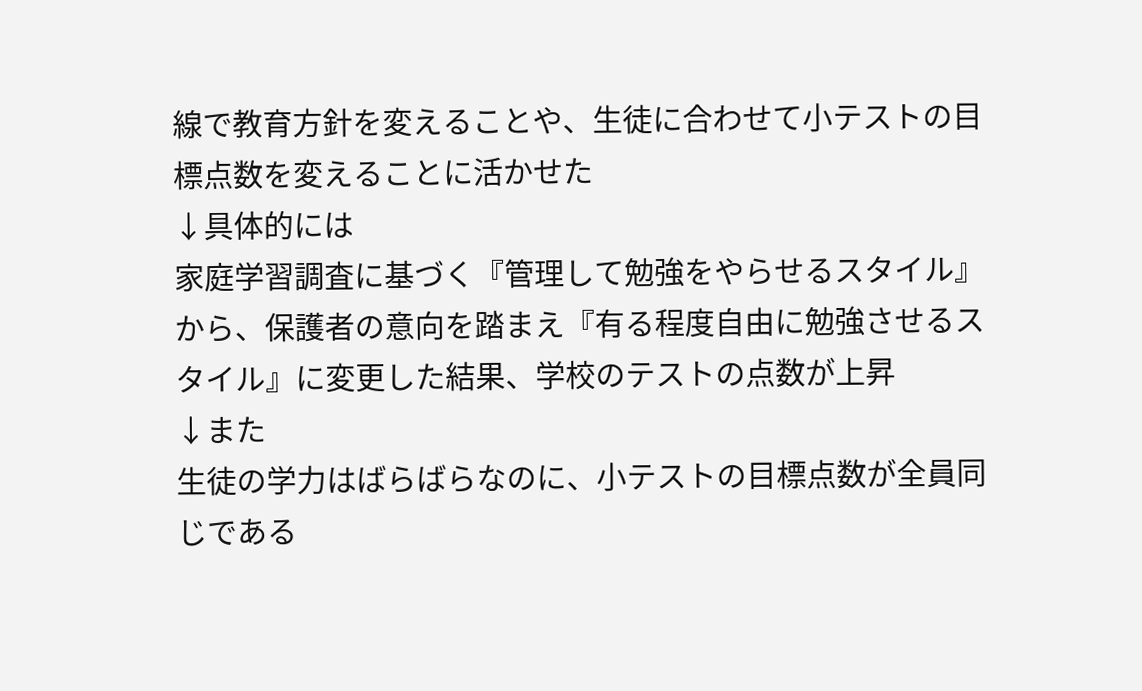線で教育方針を変えることや、生徒に合わせて小テストの目標点数を変えることに活かせた
↓具体的には
家庭学習調査に基づく『管理して勉強をやらせるスタイル』から、保護者の意向を踏まえ『有る程度自由に勉強させるスタイル』に変更した結果、学校のテストの点数が上昇
↓また
生徒の学力はばらばらなのに、小テストの目標点数が全員同じである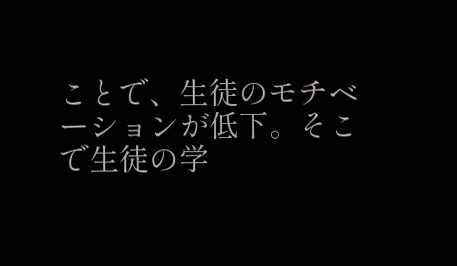ことで、生徒のモチベーションが低下。そこで生徒の学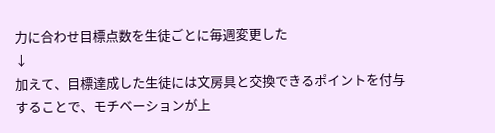力に合わせ目標点数を生徒ごとに毎週変更した
↓
加えて、目標達成した生徒には文房具と交換できるポイントを付与することで、モチベーションが上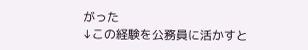がった
↓この経験を公務員に活かすと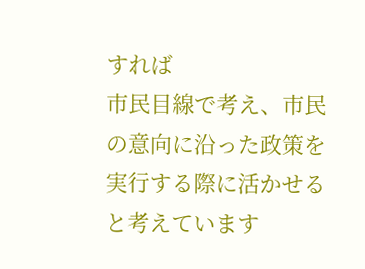すれば
市民目線で考え、市民の意向に沿った政策を実行する際に活かせると考えています